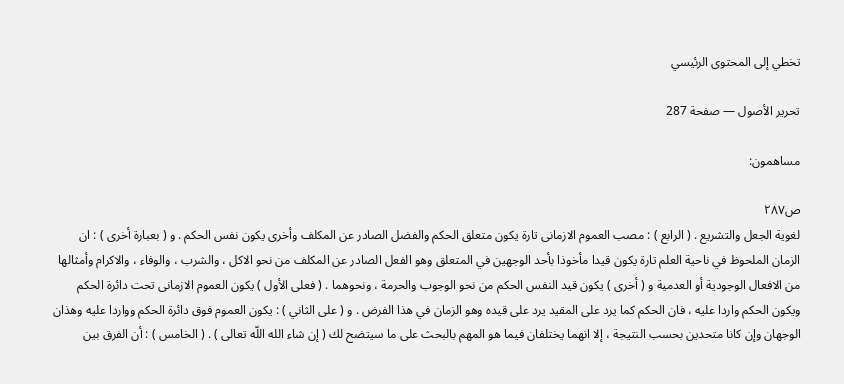تخطي إلى المحتوى الرئيسي

تحرير الأصول — صفحة 287

مساهمون:

ص٢٨٧
لغوية الجعل والتشريع . ( الرابع ) : مصب العموم الازمانى تارة يكون متعلق الحكم والفضل الصادر عن المكلف وأخرى يكون نفس الحكم . و ( بعبارة أخرى ) : ان الزمان الملحوظ في ناحية العلم تارة يكون قيدا مأخوذا بأحد الوجهين في المتعلق وهو الفعل الصادر عن المكلف من نحو الاكل ، والشرب ، والوفاء ، والاكرام وأمثالها من الافعال الوجودية أو العدمية و ( أخرى ) يكون قيد النفس الحكم من نحو الوجوب والحرمة ، ونحوهما . ( فعلى الأول ) يكون العموم الازمانى تحت دائرة الحكم ويكون الحكم واردا عليه ، فان الحكم كما يرد على المقيد يرد على قيده وهو الزمان في هذا الفرض . و ( على الثاني ) : يكون العموم فوق دائرة الحكم وواردا عليه وهذان الوجهان وإن كانا متحدين بحسب النتيجة ، إلا انهما يختلفان فيما هو المهم بالبحث على ما سيتضح لك ( إن شاء الله اللّه تعالى ) . ( الخامس ) : أن الفرق بين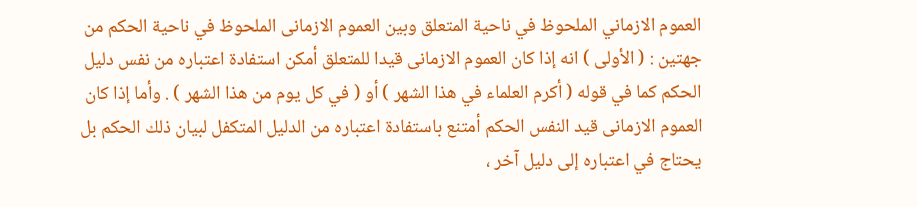العموم الازماني الملحوظ في ناحية المتعلق وبين العموم الازمانى الملحوظ في ناحية الحكم من جهتين : ( الأولى ) انه إذا كان العموم الازمانى قيدا للمتعلق أمكن استفادة اعتباره من نفس دليل الحكم كما في قوله ( أكرم العلماء في هذا الشهر ) أو ( في كل يوم من هذا الشهر ) . وأما إذا كان العموم الازمانى قيد النفس الحكم أمتنع باستفادة اعتباره من الدليل المتكفل لبيان ذلك الحكم بل يحتاج في اعتباره إلى دليل آخر ،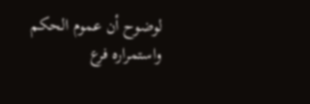لوضوح أن عموم الحكم واستمراره فرع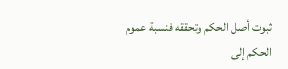ثبوت أصل الحكم وتحققه فنسبة عموم الحكم إلى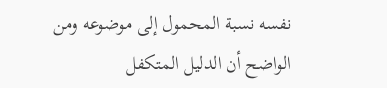نفسه نسبة المحمول إلى موضوعه ومن الواضح أن الدليل المتكفل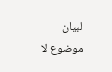لبيان موضوع لا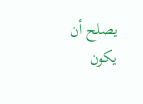يصلح أن يكون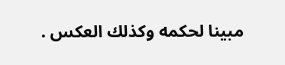مبينا لحكمه وكذلك العكس .